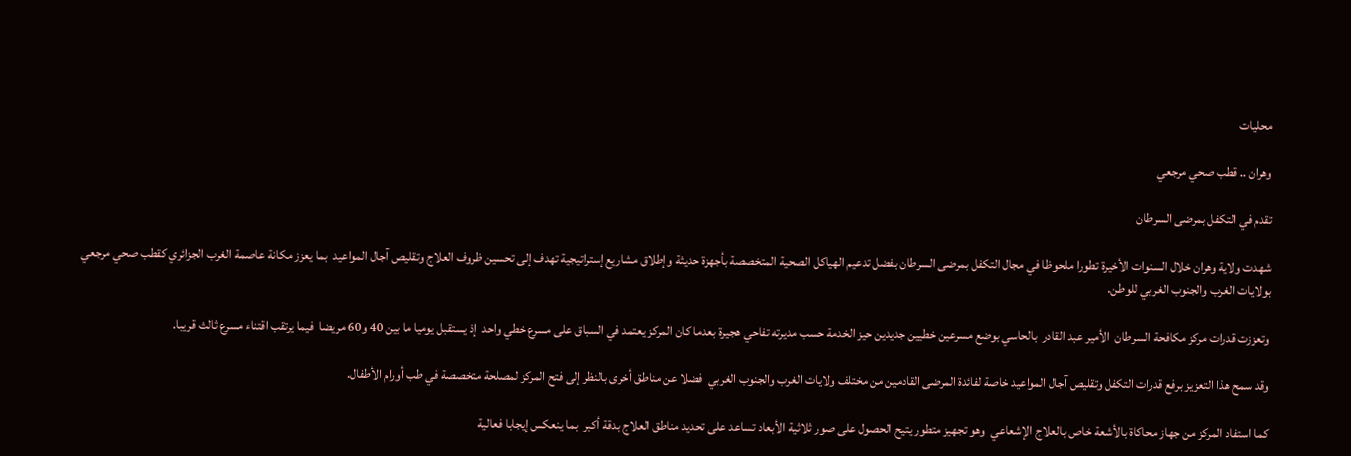محليات

وهران .. قطب صحي مرجعي

تقدم في التكفل بمرضى السرطان

شهدت ولاية وهران خلال السنوات الأخيرة تطورا ملحوظا في مجال التكفل بمرضى السرطان بفضل تدعيم الهياكل الصحية المتخصصة بأجهزة حديثة وإطلاق مشاريع إستراتيجية تهدف إلى تحسين ظروف العلاج وتقليص آجال المواعيد  بما يعزز مكانة عاصمة الغرب الجزائري كقطب صحي مرجعي بولايات الغرب والجنوب الغربي للوطن.

وتعززت قدرات مركز مكافحة السرطان  الأمير عبد القادر  بالحاسي بوضع مسرعين خطيين جديدين حيز الخدمة حسب مديرته تفاحي هجيرة بعدما كان المركز يعتمد في السباق على مسرع خطي واحد  إذ يستقبل يوميا ما بين 40 و60 مريضا  فيما يرتقب اقتناء مسرع ثالث قريبا.

وقد سمح هذا التعزيز برفع قدرات التكفل وتقليص آجال المواعيد خاصة لفائدة المرضى القادمين من مختلف ولايات الغرب والجنوب الغربي  فضلا عن مناطق أخرى بالنظر إلى فتح المركز لمصلحة متخصصة في طب أورام الأطفال.

كما استفاد المركز من جهاز محاكاة بالأشعة خاص بالعلاج الإشعاعي  وهو تجهيز متطور يتيح الحصول على صور ثلاثية الأبعاد تساعد على تحديد مناطق العلاج بدقة أكبر  بما ينعكس إيجابا فعالية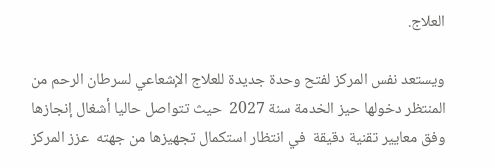العلاج.

ويستعد نفس المركز لفتح وحدة جديدة للعلاج الإشعاعي لسرطان الرحم من المنتظر دخولها حيز الخدمة سنة 2027  حيث تتواصل حاليا أشغال إنجازها وفق معايير تقنية دقيقة  في انتظار استكمال تجهيزها من جهته  عزز المركز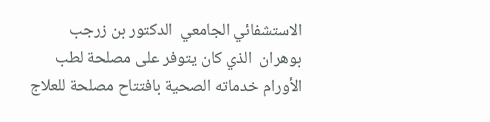الاستشفائي الجامعي  الدكتور بن زرجب  بوهران  الذي كان يتوفر على مصلحة لطب الأورام خدماته الصحية بافتتاح مصلحة للعلاج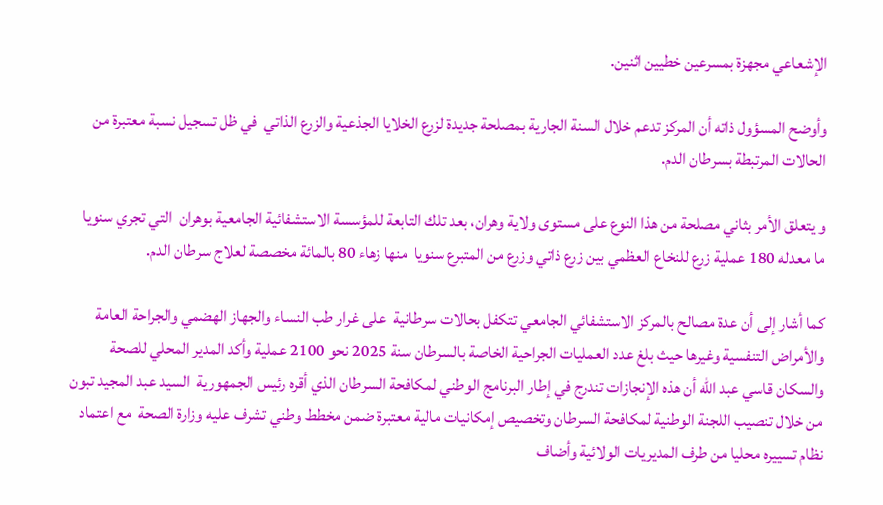الإشعاعي مجهزة بمسرعين خطيين اثنين.

وأوضح المسؤول ذاته أن المركز تدعم خلال السنة الجارية بمصلحة جديدة لزرع الخلايا الجذعية والزرع الذاتي  في ظل تسجيل نسبة معتبرة من الحالات المرتبطة بسرطان الدم.

و يتعلق الأمر بثاني مصلحة من هذا النوع على مستوى ولاية وهران، بعد تلك التابعة للمؤسسة الاستشفائية الجامعية بوهران  التي تجري سنويا  ما معدله 180 عملية زرع للنخاع العظمي بين زرع ذاتي وزرع من المتبرع سنويا  منها زهاء 80 بالمائة مخصصة لعلاج سرطان الدم.

كما أشار إلى أن عدة مصالح بالمركز الاستشفائي الجامعي تتكفل بحالات سرطانية  على غرار طب النساء والجهاز الهضمي والجراحة العامة والأمراض التنفسية وغيرها حيث بلغ عدد العمليات الجراحية الخاصة بالسرطان سنة 2025 نحو 2100 عملية وأكد المدير المحلي للصحة والسكان قاسي عبد الله أن هذه الإنجازات تندرج في إطار البرنامج الوطني لمكافحة السرطان الذي أقره رئيس الجمهورية  السيد عبد المجيد تبون  من خلال تنصيب اللجنة الوطنية لمكافحة السرطان وتخصيص إمكانيات مالية معتبرة ضمن مخطط وطني تشرف عليه وزارة الصحة  مع اعتماد نظام تسييره محليا من طرف المديريات الولائية وأضاف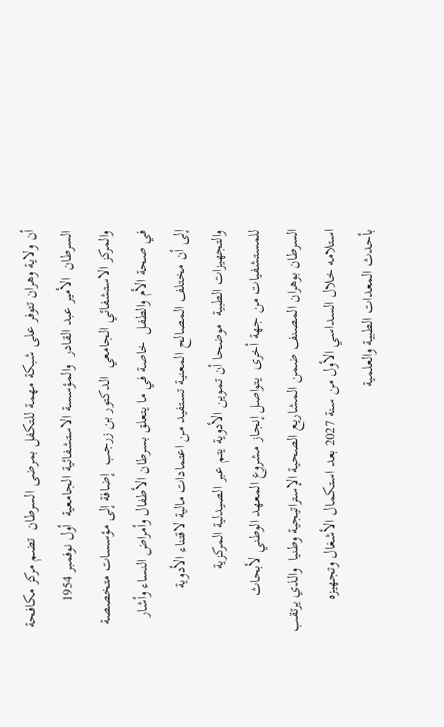أن ولاية وهران تتوفر على شبكة مهمة للتكفل بمرضى السرطان  تضم مركز مكافحة السرطان  الأمير عبد القادر  والمؤسسة الاستشفائية الجامعية  أول نوفمبر 1954  والمركز الاستشفائي الجامعي  الدكتور بن زرجب  إضافة إلى مؤسسات متخصصة في صحة الأم والطفل  خاصة في ما يتعلق بسرطان الأطفال وأمراض النساء وأشار إلى أن مختلف المصالح المعنية تستفيد من اعتمادات مالية لاقتناء الأدوية والتجهيزات الطبية  موضحا أن تموين الأدوية يتم عبر الصيدلية المركزية للمستشفيات من جهة أخرى  يتواصل إنجاز مشروع المعهد الوطني لأبحاث السرطان بوهران المصنف ضمن المشاريع الصحية الإستراتيجية وطنيا  والذي يرتقب استلامه خلال السداسي الأول من سنة 2027 بعد استكمال الأشغال وتجهيزه بأحدث المعدات الطبية والعلمية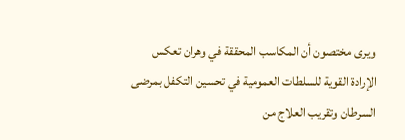ويرى مختصون أن المكاسب المحققة في وهران تعكس الإرادة القوية للسلطات العمومية في تحسين التكفل بمرضى السرطان وتقريب العلاج من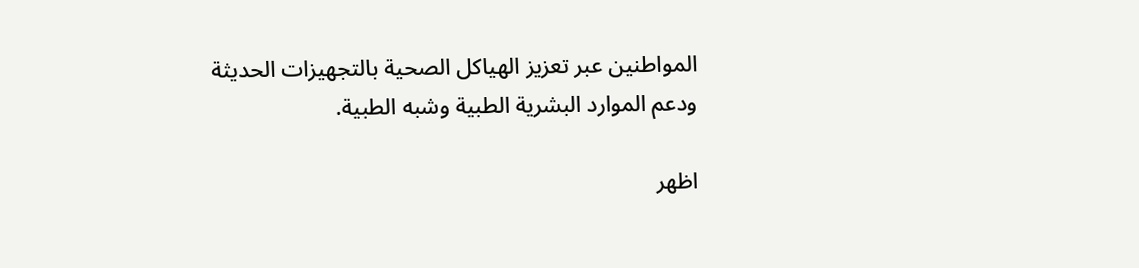المواطنين عبر تعزيز الهياكل الصحية بالتجهيزات الحديثة ودعم الموارد البشرية الطبية وشبه الطبية.

اظهر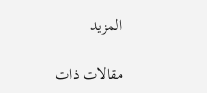المزيد

مقالات ذات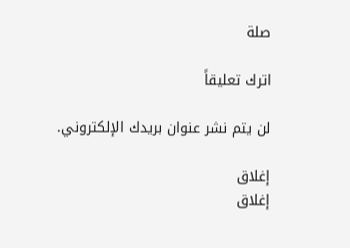صلة

اترك تعليقاً

لن يتم نشر عنوان بريدك الإلكتروني.

إغلاق
إغلاق